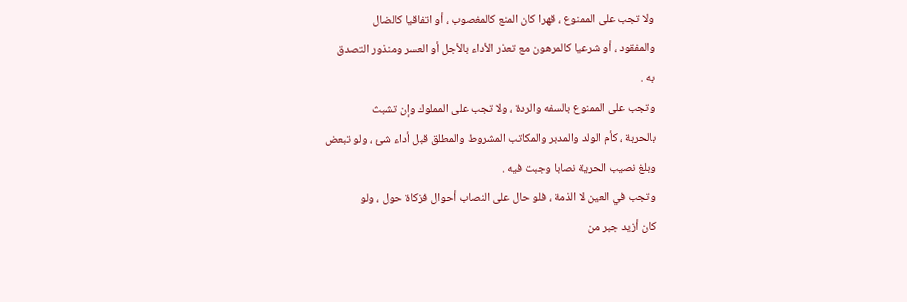ولا تجب على الممنوع ، قهرا كان المنع كالمغصوب ، أو اتفاقيا كالضال
والمفقود ، أو شرعيا كالمرهون مع تعذر الأداء بالأجل أو العسر ومنذور التصدق
به .
وتجب على الممنوع بالسفه والردة ، ولا تجب على المملوك وإن تشبث
بالحربة ، كأم الولد والمدبر والمكاتب المشروط والمطلق قبل أداء شئ ، ولو تبعض
وبلغ نصيب الحرية نصابا وجبت فيه .
وتجب في العين لا الذمة ، فلو حال على النصاب أحوال فزكاة حول ، ولو
كان أزيد جبر من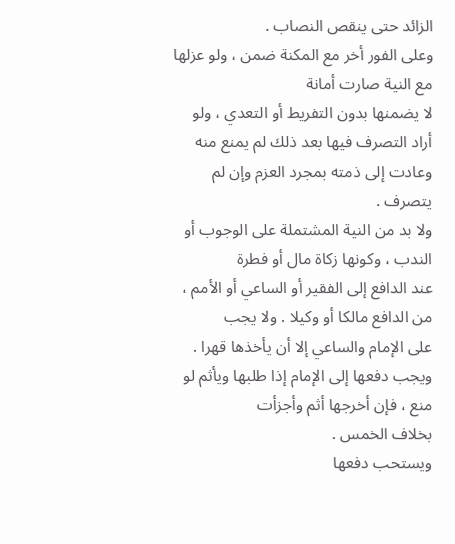الزائد حتى ينقص النصاب .
وعلى الفور أخر مع المكنة ضمن ، ولو عزلها مع النية صارت أمانة
لا يضمنها بدون التفريط أو التعدي ، ولو أراد التصرف فيها بعد ذلك لم يمنع منه
وعادت إلى ذمته بمجرد العزم وإن لم يتصرف .
ولا بد من النية المشتملة على الوجوب أو الندب ، وكونها زكاة مال أو فطرة
عند الدافع إلى الفقير أو الساعي أو الأمم ، من الدافع مالكا أو وكيلا . ولا يجب
على الإمام والساعي إلا أن يأخذها قهرا .
ويجب دفعها إلى الإمام إذا طلبها ويأثم لو منع ، فإن أخرجها أثم وأجزأت
بخلاف الخمس .
ويستحب دفعها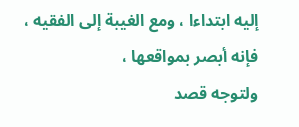إليه ابتداءا ، ومع الغيبة إلى الفقيه ، فإنه أبصر بمواقعها ،
ولتوجه قصد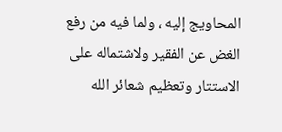المحاويج إليه ، ولما فيه من رفع الغض عن الفقير ولاشتماله على
الاستتار وتعظيم شعائر الله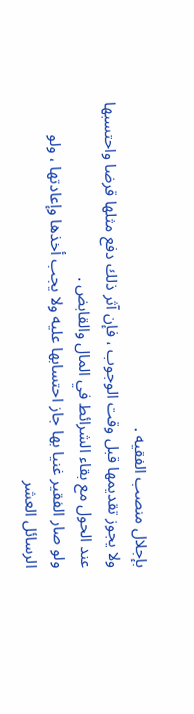بإجلال منصب الفقيه .
ولا يجوز تقديمها قبل وقت الوجوب ، فإن آثر ذلك دفع مثلها قرضا واحتسبها
عند الحول مع بقاء الشرائط في المال والقابض .
ولو صار الفقير غنيا بها جاز احتسابها عليه ولا يجب أخذها وإعادتها ، ولو
الرسائل العشر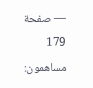— صفحة 179
مساهمون: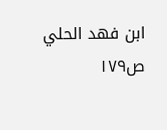ابن فهد الحلي
ص١٧٩